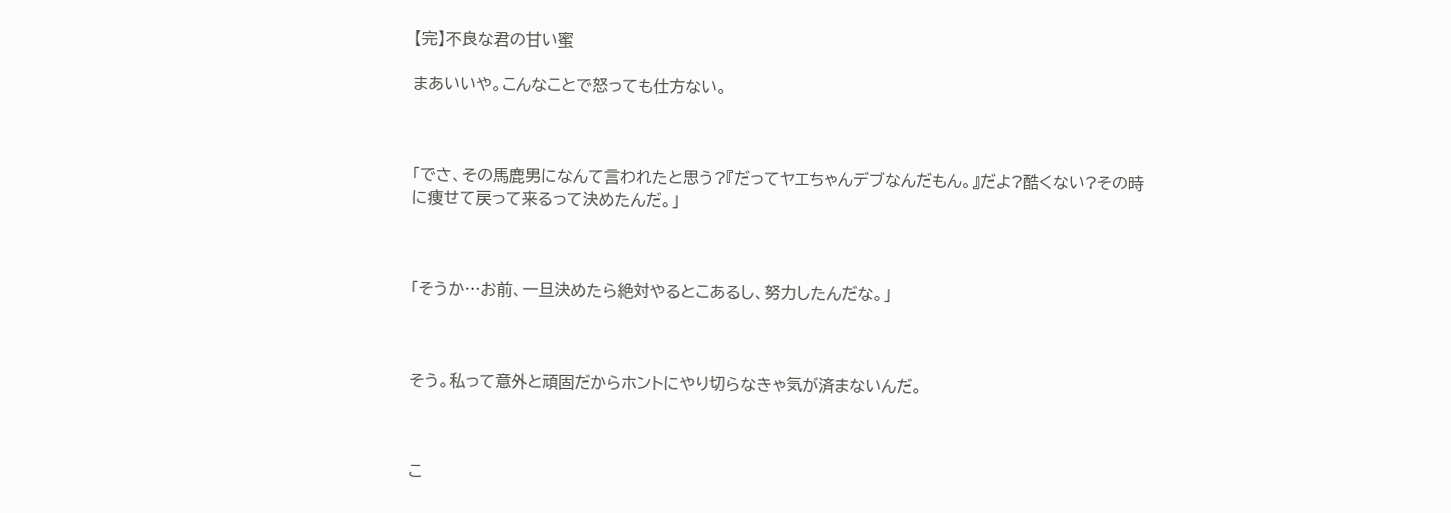【完】不良な君の甘い蜜

まあいいや。こんなことで怒っても仕方ない。



「でさ、その馬鹿男になんて言われたと思う?『だってヤエちゃんデブなんだもん。』だよ?酷くない?その時に痩せて戻って来るって決めたんだ。」



「そうか…お前、一旦決めたら絶対やるとこあるし、努力したんだな。」



そう。私って意外と頑固だからホントにやり切らなきゃ気が済まないんだ。



こ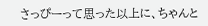さっぴーって思った以上に、ちゃんと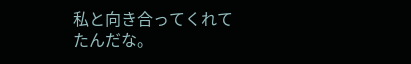私と向き合ってくれてたんだな。